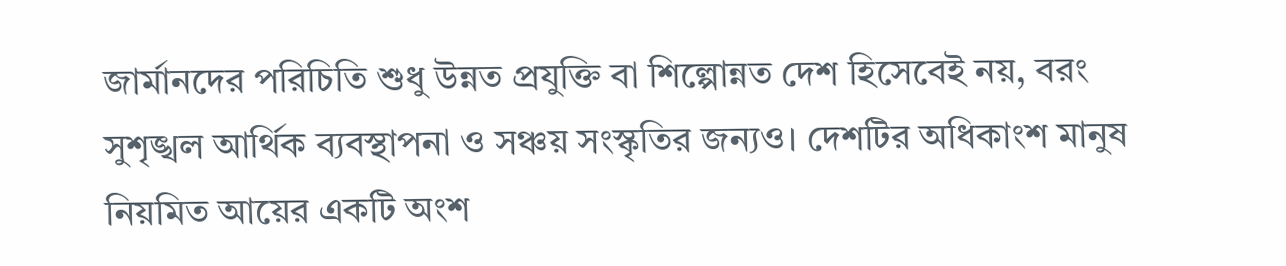জার্মানদের পরিচিতি শুধু উন্নত প্রযুক্তি বা শিল্পোন্নত দেশ হিসেবেই নয়, বরং সুশৃঙ্খল আর্থিক ব্যবস্থাপনা ও সঞ্চয় সংস্কৃতির জন্যও। দেশটির অধিকাংশ মানুষ নিয়মিত আয়ের একটি অংশ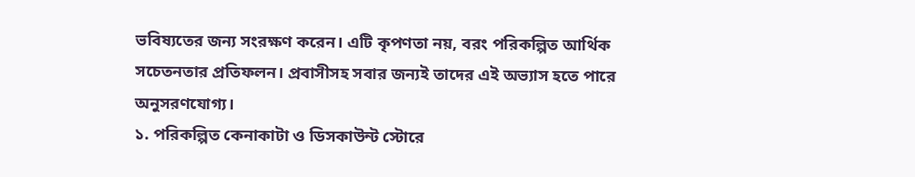ভবিষ্যতের জন্য সংরক্ষণ করেন। এটি কৃপণতা নয়, বরং পরিকল্পিত আর্থিক সচেতনতার প্রতিফলন। প্রবাসীসহ সবার জন্যই তাদের এই অভ্যাস হতে পারে অনুসরণযোগ্য।
১. পরিকল্পিত কেনাকাটা ও ডিসকাউন্ট স্টোরে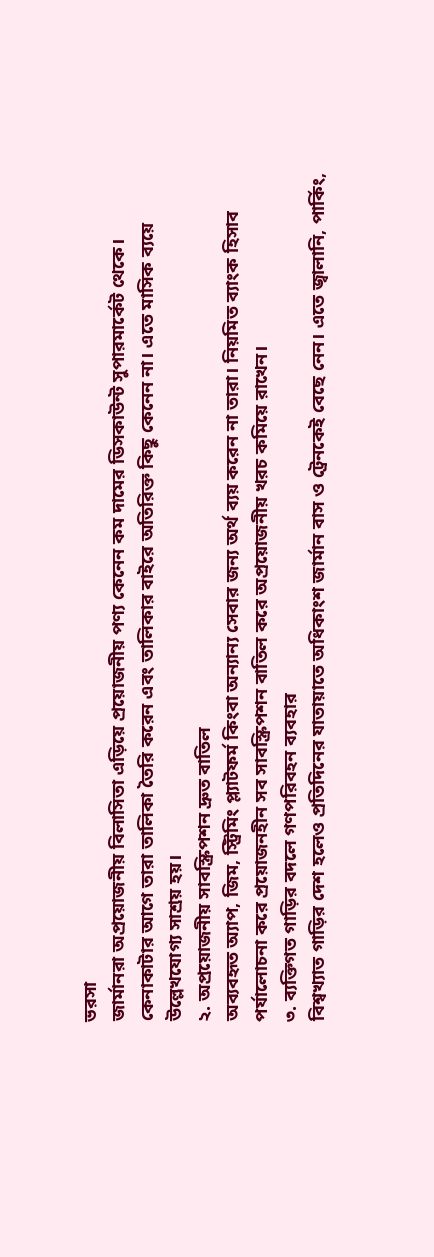ভরসা
জার্মানরা অপ্রয়োজনীয় বিলাসিতা এড়িয়ে প্রয়োজনীয় পণ্য কেনেন কম দামের ডিসকাউন্ট সুপারমার্কেট থেকে। কেনাকাটার আগে তারা তালিকা তৈরি করেন এবং তালিকার বাইরে অতিরিক্ত কিছু কেনেন না। এতে মাসিক ব্যয়ে উল্লেখযোগ্য সাশ্রয় হয়।
২. অপ্রয়োজনীয় সাবস্ক্রিপশন দ্রুত বাতিল
অব্যবহৃত অ্যাপ, জিম, স্ট্রিমিং প্ল্যাটফর্ম কিংবা অন্যান্য সেবার জন্য অর্থ ব্যয় করেন না তারা। নিয়মিত ব্যাংক হিসাব পর্যালোচনা করে প্রয়োজনহীন সব সাবস্ক্রিপশন বাতিল করে অপ্রয়োজনীয় খরচ কমিয়ে রাখেন।
৩. ব্যক্তিগত গাড়ির বদলে গণপরিবহন ব্যবহার
বিশ্বখ্যাত গাড়ির দেশ হলেও প্রতিদিনের যাতায়াতে অধিকাংশ জার্মান বাস ও ট্রেনকেই বেছে নেন। এতে জ্বালানি, পার্কিং,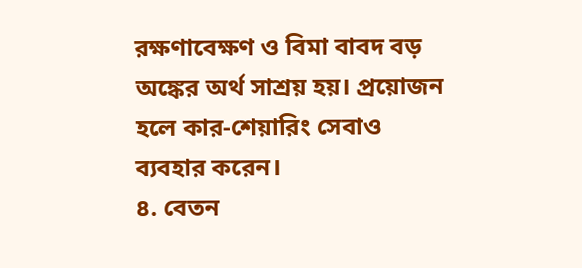রক্ষণাবেক্ষণ ও বিমা বাবদ বড় অঙ্কের অর্থ সাশ্রয় হয়। প্রয়োজন হলে কার-শেয়ারিং সেবাও ব্যবহার করেন।
৪. বেতন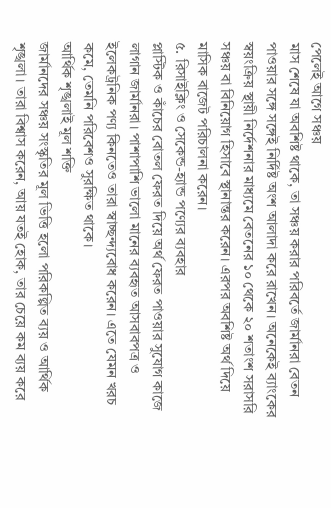পেলেই আগে সঞ্চয়
মাস শেষে যা অবশিষ্ট থাকে, তা সঞ্চয় করার পরিবর্তে জার্মানরা বেতন পাওয়ার সঙ্গে সঙ্গেই নির্দিষ্ট অংশ আলাদা করে রাখেন। অনেকেই ব্যাংকের স্বয়ংক্রিয় স্থায়ী নির্দেশনার মাধ্যমে বেতনের ১০ থেকে ২০ শতাংশ সরাসরি সঞ্চয় বা বিনিয়োগ হিসাবে স্থানান্তর করেন। এরপর অবশিষ্ট অর্থ দিয়ে মাসিক বাজেট পরিচালনা করেন।
৫. রিসাইক্লিং ও সেকেন্ড-হ্যান্ড পণ্যের ব্যবহার
প্লাস্টিক ও কাঁচের বোতল ফেরত দিয়ে অর্থ ফেরত পাওয়ার সুযোগ কাজে লাগান জার্মানরা। পাশাপাশি ভালো মানের ব্যবহৃত আসবাবপত্র ও ইলেকট্রনিক পণ্য কিনতেও তারা স্বাচ্ছন্দ্যবোধ করেন। এতে যেমন খরচ কমে, তেমনি পরিবেশও সুরক্ষিত থাকে।
আর্থিক শৃঙ্খলাই মূল শক্তি
জার্মানদের সঞ্চয় সংস্কৃতির মূল ভিত্তি হলো পরিকল্পিত ব্যয় ও আর্থিক শৃঙ্খলা। তারা বিশ্বাস করেন, আয় যতই হোক, তার চেয়ে কম ব্যয় করে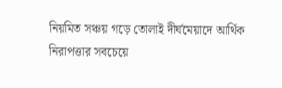নিয়মিত সঞ্চয় গড়ে তোলাই দীর্ঘমেয়াদে আর্থিক নিরাপত্তার সবচেয়ে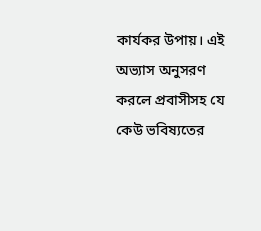কার্যকর উপায়। এই অভ্যাস অনুসরণ করলে প্রবাসীসহ যে কেউ ভবিষ্যতের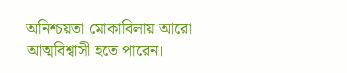অনিশ্চয়তা মোকাবিলায় আরো আত্মবিশ্বাসী হতে পারেন।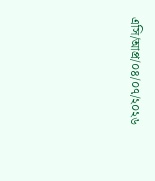এসি/আপ্র/০৪/০৭/২০২৬